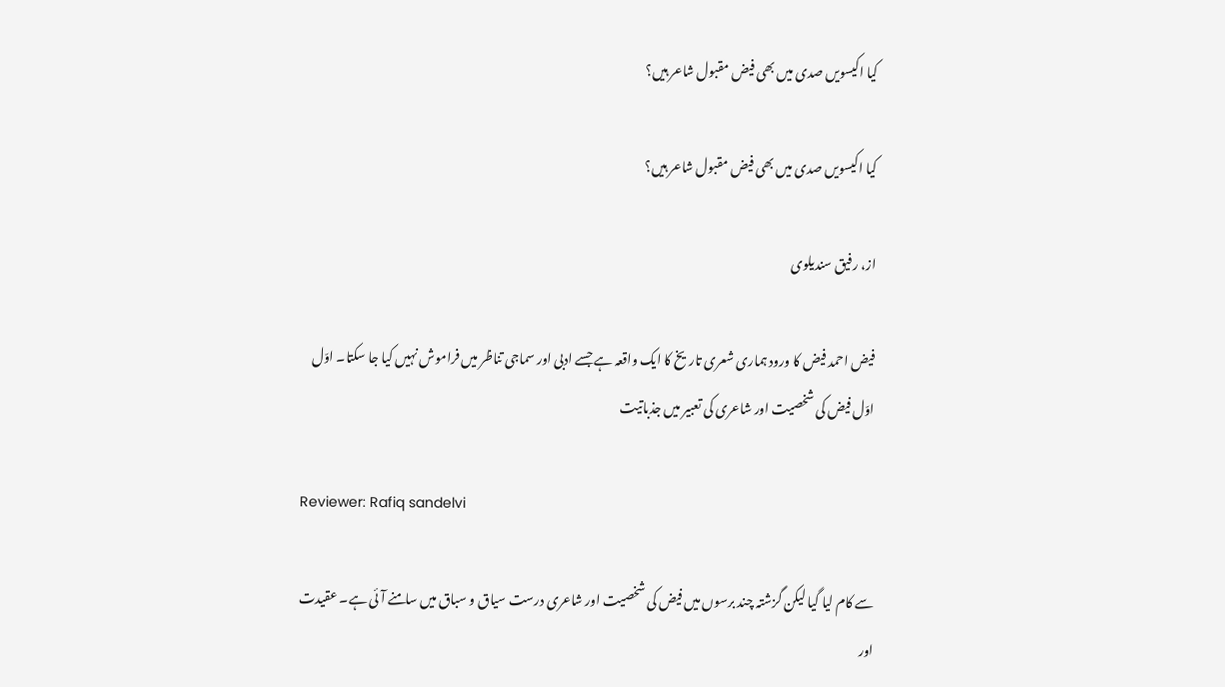کیا اکیسویں صدی میں بھی فیض مقبول شاعر ہیں؟

کیا اکیسویں صدی میں بھی فیض مقبول شاعر ہیں؟

از، رفیق سندیلوی

فیض احمد فیض کا ورود ہماری شعری تاریخ کا ایک واقعہ ہے جسے ادبی اور سماجی تناظر میں فراموش نہیں کیا جا سکتا۔ اوّل اوّل فیض کی شخصیت اور شاعری کی تعبیر میں جذباتیت

Reviewer: Rafiq sandelvi

سے کام لیا گیا لیکن گزشتہ چند برسوں میں فیض کی شخصیت اور شاعری درست سیاق و سباق میں سامنے آئی ہے۔ عقیدت اور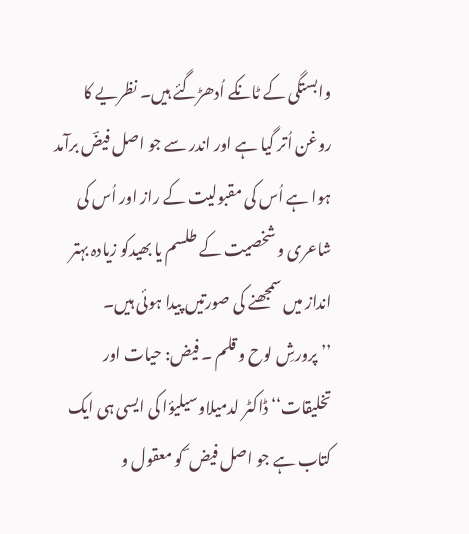وابستگی کے ٹانکے اُدھڑگئے ہیں۔ نظریے کا روغن اُتر گیا ہے اور اندر سے جو اصل فیضؔ برآمد ہوا ہے اُس کی مقبولیت کے راز اور اُس کی شاعری و شخصیت کے طلسم یا بھیدکو زیادہ بہتر انداز میں سمجھنے کی صورتیں پیدا ہوئی ہیں۔
’’پرورشِ لوح و قلم ۔ فیض: حیات اور تخلیقات‘‘ ڈاکٹر لدمیلاوسیلیؤا کی ایسی ہی ایک کتاب ہے جو اصل فیض ؔ کو معقول و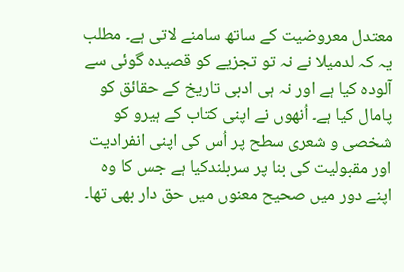معتدل معروضیت کے ساتھ سامنے لاتی ہے۔ مطلب یہ کہ لدمیلا نے نہ تو تجزیے کو قصیدہ گوئی سے آلودہ کیا ہے اور نہ ہی ادبی تاریخ کے حقائق کو پامال کیا ہے۔ اُنھوں نے اپنی کتاب کے ہیرو کو شخصی و شعری سطح پر اُس کی اپنی انفرادیت اور مقبولیت کی بنا پر سربلندکیا ہے جس کا وہ اپنے دور میں صحیح معنوں میں حق دار بھی تھا۔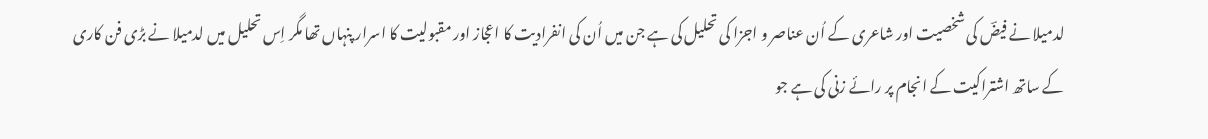لدمیلا نے فیضؔ کی شخصیت اور شاعری کے اُن عناصر و اجزا کی تحلیل کی ہے جن میں اُن کی انفرادیت کا اعجاز اور مقبولیت کا اسرار پنہاں تھا مگر اِس تحلیل میں لدمیلا نے بڑی فن کاری کے ساتھ اشتراکیت کے انجام پر رائے زنی کی ہے جو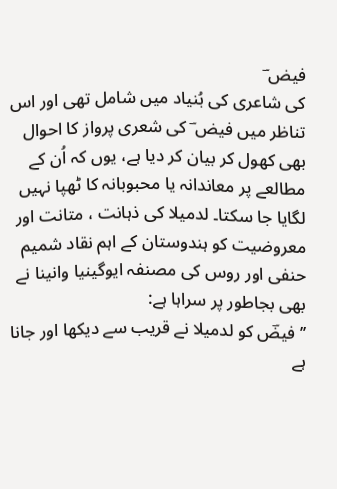فیض ؔ
کی شاعری کی بُنیاد میں شامل تھی اور اس تناظر میں فیض ؔ کی شعری پرواز کا احوال بھی کھول کر بیان کر دیا ہے، یوں کہ اُن کے مطالعے پر معاندانہ یا محبوبانہ کا ٹھپا نہیں لگایا جا سکتا۔ لدمیلا کی ذہانت ، متانت اور معروضیت کو ہندوستان کے اہم نقاد شمیم حنفی اور روس کی مصنفہ ایوگینیا وانینا نے بھی بجاطور پر سراہا ہے:
’’فیضؔ کو لدمیلا نے قریب سے دیکھا اور جانا ہے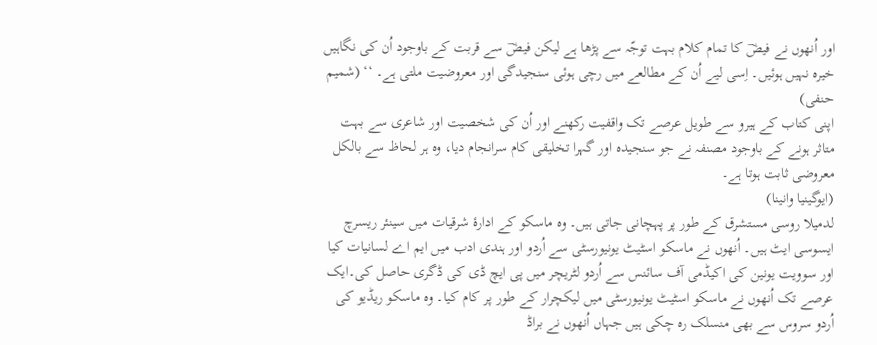اور اُنھوں نے فیضؔ کا تمام کلام بہت توجّہ سے پڑھا ہے لیکن فیضؔ سے قربت کے باوجود اُن کی نگاہیں خیرہ نہیں ہوئیں۔ اِسی لیے اُن کے مطالعے میں رچی ہوئی سنجیدگی اور معروضیت ملتی ہے۔ ‘‘ (شمیم حنفی)
اپنی کتاب کے ہیرو سے طویل عرصے تک واقفیت رکھنے اور اُن کی شخصیت اور شاعری سے بہت متاثر ہونے کے باوجود مصنفہ نے جو سنجیدہ اور گہرا تخلیقی کام سرانجام دیا، وہ ہر لحاظ سے بالکل معروضی ثابت ہوتا ہے۔
(ایوگینیا وانینا)
لدمیلا روسی مستشرق کے طور پر پہچانی جاتی ہیں۔ وہ ماسکو کے ادارۂ شرقیات میں سینئر ریسرچ ایسوسی ایٹ ہیں۔ اُنھوں نے ماسکو اسٹیٹ یونیورسٹی سے اُردو اور ہندی ادب میں ایم اے لسانیات کیا اور سوویت یونین کی اکیڈمی آف سائنس سے اُردو لٹریچر میں پی ایچ ڈی کی ڈگری حاصل کی۔ایک عرصے تک اُنھوں نے ماسکو اسٹیٹ یونیورسٹی میں لیکچرار کے طور پر کام کیا۔ وہ ماسکو ریڈیو کی اُردو سروس سے بھی منسلک رہ چکی ہیں جہاں اُنھوں نے براڈ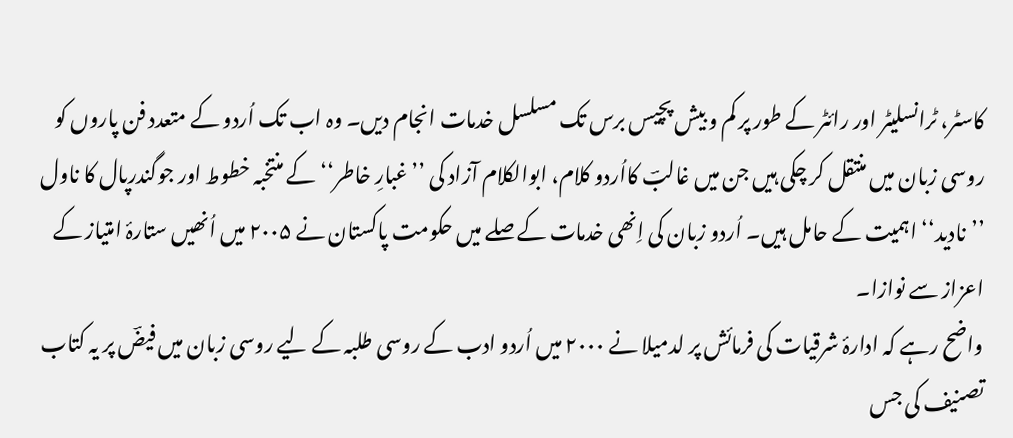کاسٹر، ٹرانسلیٹر اور رائٹر کے طور پر کم و بیش پچیس برس تک مسلسل خدمات انجام دیں۔ وہ اب تک اُردو کے متعدد فن پاروں کو روسی زبان میں منتقل کر چکی ہیں جن میں غالبؔ کااُردو کلام، ابوالکلام آزاد کی ’’غبارِ خاطر‘‘کے منتخبہ خطوط اور جوگندرپال کا ناول ’’نادید‘‘ اہمیت کے حامل ہیں۔ اُردو زبان کی اِنھی خدمات کے صلے میں حکومت پاکستان نے ۲۰۰۵ میں اُنھیں ستارۂ امتیاز کے اعزاز سے نوازا۔
واضح رہے کہ ادارۂ شرقیات کی فرمائش پر لدمیلا نے ۲۰۰۰ میں اُردو ادب کے روسی طلبہ کے لیے روسی زبان میں فیضؔ پر یہ کتاب تصنیف کی جس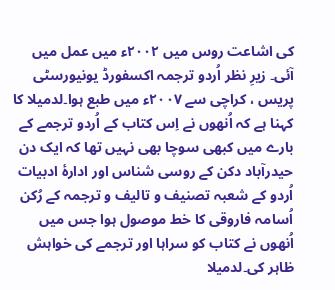کی اشاعت روس میں ۲۰۰۲ء میں عمل میں آئی۔ زیرِ نظر اُردو ترجمہ اکسفورڈ یونیورسٹی پریس ، کراچی سے ۲۰۰۷ء میں طبع ہوا۔لدمیلا کا کہنا ہے کہ اُنھوں نے اِس کتاب کے اُردو ترجمے کے بارے میں کبھی سوچا بھی نہیں تھا کہ ایک دن حیدرآباد دکن کے روسی شناس اور ادارۂ ادبیات اُردو کے شعبہ تصنیف و تالیف و ترجمہ کے رُکن اُسامہ فاروقی کا خط موصول ہوا جس میں اُنھوں نے کتاب کو سراہا اور ترجمے کی خواہش ظاہر کی۔لدمیلا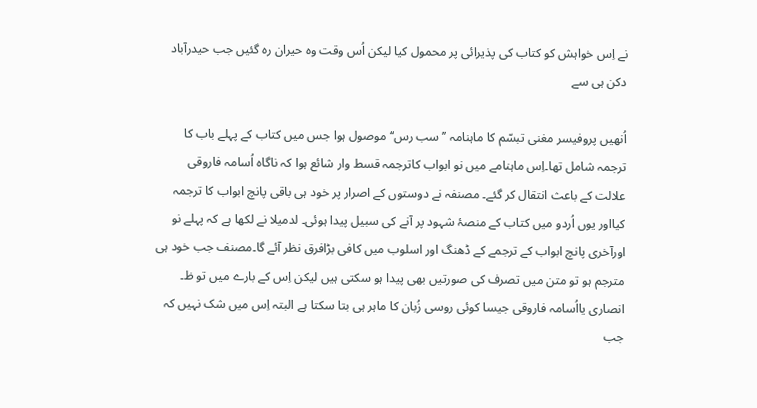نے اِس خواہش کو کتاب کی پذیرائی پر محمول کیا لیکن اُس وقت وہ حیران رہ گئیں جب حیدرآباد دکن ہی سے

اُنھیں پروفیسر مغنی تبسّم کا ماہنامہ ’’سب رس‘‘ موصول ہوا جس میں کتاب کے پہلے باب کا ترجمہ شامل تھا۔اِس ماہنامے میں نو ابواب کاترجمہ قسط وار شائع ہوا کہ ناگاہ اُسامہ فاروقی علالت کے باعث انتقال کر گئے۔ مصنفہ نے دوستوں کے اصرار پر خود ہی باقی پانچ ابواب کا ترجمہ کیااور یوں اُردو میں کتاب کے منصۂ شہود پر آنے کی سبیل پیدا ہوئی۔ لدمیلا نے لکھا ہے کہ پہلے نو اورآخری پانچ ابواب کے ترجمے کے ڈھنگ اور اسلوب میں کافی بڑافرق نظر آئے گا۔مصنف جب خود ہی مترجم ہو تو متن میں تصرف کی صورتیں بھی پیدا ہو سکتی ہیں لیکن اِس کے بارے میں تو ظ۔ انصاری یااُسامہ فاروقی جیسا کوئی روسی زُبان کا ماہر ہی بتا سکتا ہے البتہ اِس میں شک نہیں کہ جب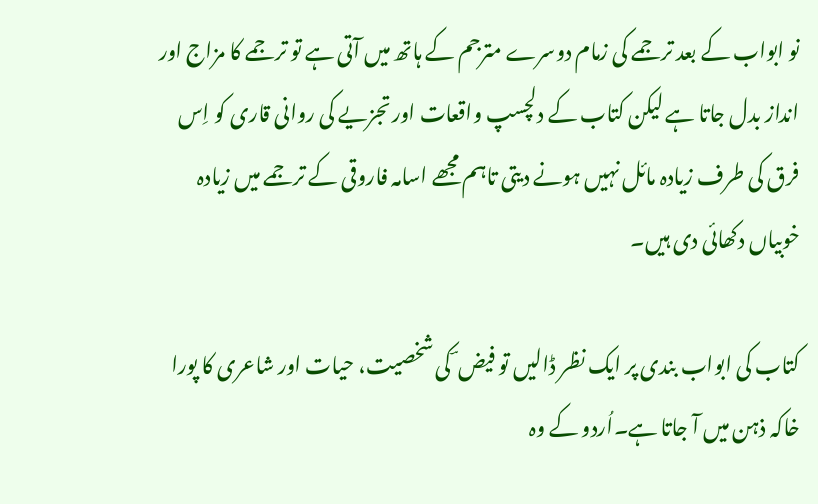نو ابواب کے بعد ترجمے کی زمام دوسرے مترجم کے ہاتھ میں آتی ہے تو ترجمے کا مزاج اور انداز بدل جاتا ہے لیکن کتاب کے دلچسپ واقعات اور تجزیے کی روانی قاری کو اِس فرق کی طرف زیادہ مائل نہیں ہونے دیتی تاہم مجھے اسامہ فاروقی کے ترجمے میں زیادہ خوبیاں دکھائی دی ہیں۔

کتاب کی ابواب بندی پر ایک نظر ڈالیں تو فیض ؔ کی شخصیت، حیات اور شاعری کا پورا خاکہ ذہن میں آ جاتا ہے۔اُردو کے وہ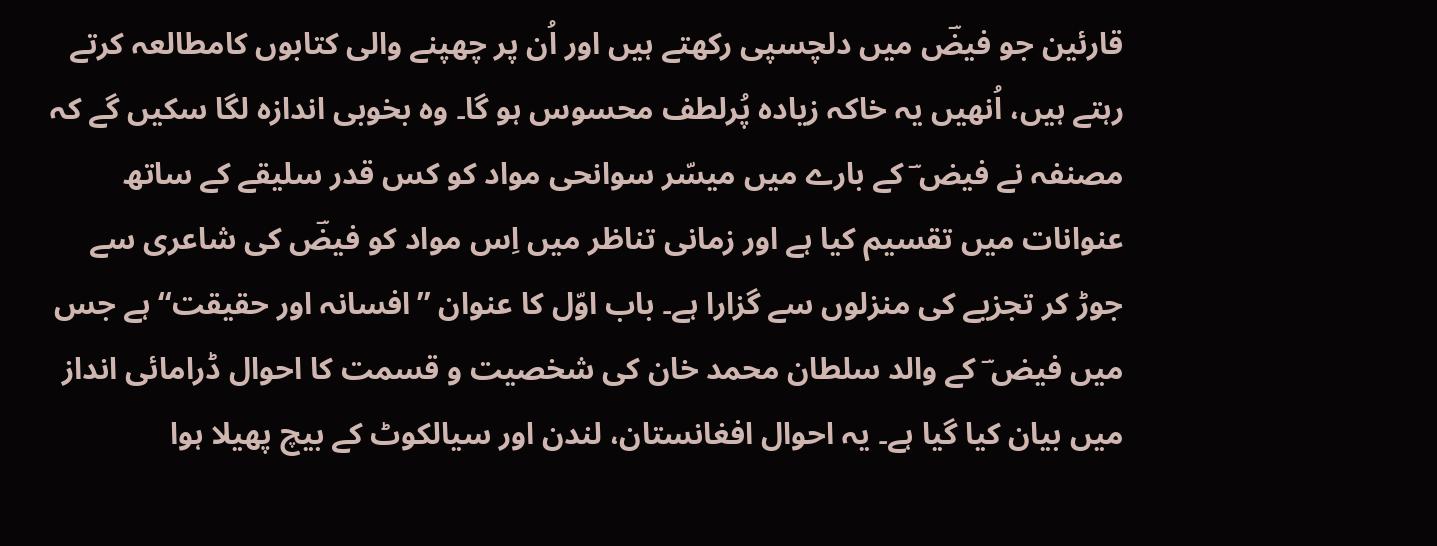قارئین جو فیضؔ میں دلچسپی رکھتے ہیں اور اُن پر چھپنے والی کتابوں کامطالعہ کرتے رہتے ہیں، اُنھیں یہ خاکہ زیادہ پُرلطف محسوس ہو گا۔ وہ بخوبی اندازہ لگا سکیں گے کہ مصنفہ نے فیض ؔ کے بارے میں میسّر سوانحی مواد کو کس قدر سلیقے کے ساتھ عنوانات میں تقسیم کیا ہے اور زمانی تناظر میں اِس مواد کو فیضؔ کی شاعری سے جوڑ کر تجزیے کی منزلوں سے گزارا ہے۔ باب اوّل کا عنوان ’’افسانہ اور حقیقت‘‘ ہے جس میں فیض ؔ کے والد سلطان محمد خان کی شخصیت و قسمت کا احوال ڈرامائی انداز میں بیان کیا گیا ہے۔ یہ احوال افغانستان، لندن اور سیالکوٹ کے بیچ پھیلا ہوا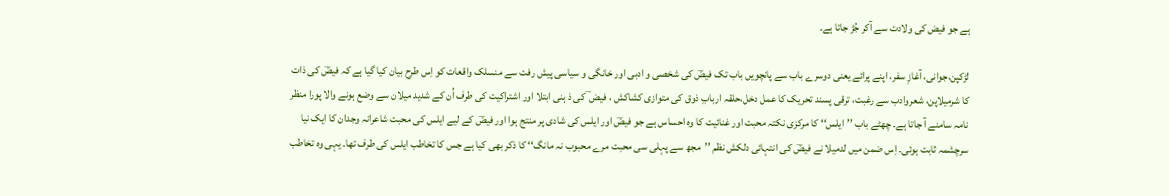ہے جو فیض کی ولادت سے آکر جُڑ جاتا ہے۔

لڑکپن،جوانی، آغازِ سفر، اپنے پرائے یعنی دوسرے باب سے پانچویں باب تک فیضؔ کی شخصی و ادبی اور خانگی و سیاسی پیش رفت سے منسلک واقعات کو اِس طرح بیان کیا گیا ہے کہ فیضؔ کی ذات کا شرمیلاپن، شعروادب سے رغبت، ترقی پسند تحریک کا عمل دخل،حلقہ اربابِ ذوق کی متوازی کشاکش ، فیض ؔ کی ذ ہنی ابتلا اور اشتراکیت کی طرف اُن کے شدید میلان سے وضع ہونے والا پورا منظر نامہ سامنے آ جاتا ہے۔ چھٹے باب ’’ایلس‘‘ کا مرکزی نکتہ محبت اور غنائیت کا وہ احساس ہے جو فیضؔ اور ایلس کی شادی پر منتج ہوا اور فیضؔ کے لیے ایلس کی محبت شاعرانہ وجدان کا ایک نیا سرچشمہ ثابت ہوئی۔ اِس ضمن میں لدمیلا نے فیضؔ کی انتہائی دلکش نظم ’’مجھ سے پہلی سی محبت مرے محبوب نہ مانگ‘‘ کا ذکر بھی کیا ہے جس کا تخاطب ایلس کی طرف تھا۔ یہی وہ تخاطب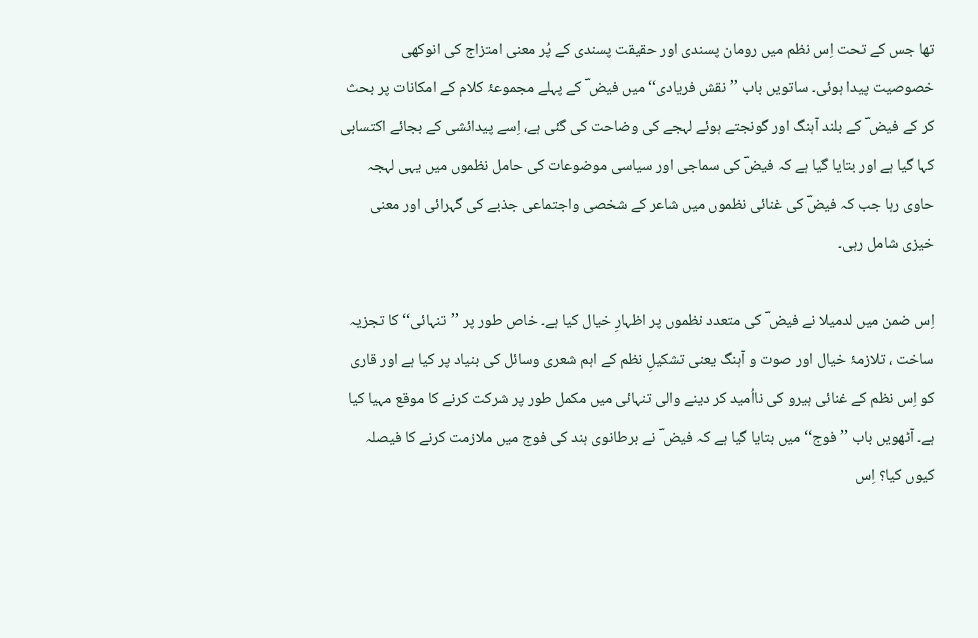تھا جس کے تحت اِس نظم میں رومان پسندی اور حقیقت پسندی کے پُر معنی امتزاج کی انوکھی خصوصیت پیدا ہوئی۔ ساتویں باب ’’نقش فریادی‘‘ میں فیض ؔ کے پہلے مجموعۂ کلام کے امکانات پر بحث کر کے فیض ؔ کے بلند آہنگ اور گونجتے ہوئے لہجے کی وضاحت کی گئی ہے، اِسے پیدائشی کے بجائے اکتسابی کہا گیا ہے اور بتایا گیا ہے کہ فیضؔ کی سماجی اور سیاسی موضوعات کی حامل نظموں میں یہی لہجہ حاوی رہا جب کہ فیضؔ کی غنائی نظموں میں شاعر کے شخصی واجتماعی جذبے کی گہرائی اور معنی خیزی شامل رہی۔

اِس ضمن میں لدمیلا نے فیض ؔ کی متعدد نظموں پر اظہارِ خیال کیا ہے۔ خاص طور پر ’’تنہائی‘‘ کا تجزیہ ساخت ، تلازمۂ خیال اور صوت و آہنگ یعنی تشکیلِ نظم کے اہم شعری وسائل کی بنیاد پر کیا ہے اور قاری کو اِس نظم کے غنائی ہیرو کی نااُمید کر دینے والی تنہائی میں مکمل طور پر شرکت کرنے کا موقع مہیا کیا ہے۔ آٹھویں باب ’’فوج‘‘ میں بتایا گیا ہے کہ فیض ؔ نے برطانوی ہند کی فوج میں ملازمت کرنے کا فیصلہ کیوں کیا؟ اِس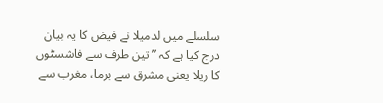سلسلے میں لدمیلا نے فیض کا یہ بیان درج کیا ہے کہ ’’تین طرف سے فاشسٹوں کا ریلا یعنی مشرق سے برما، مغرب سے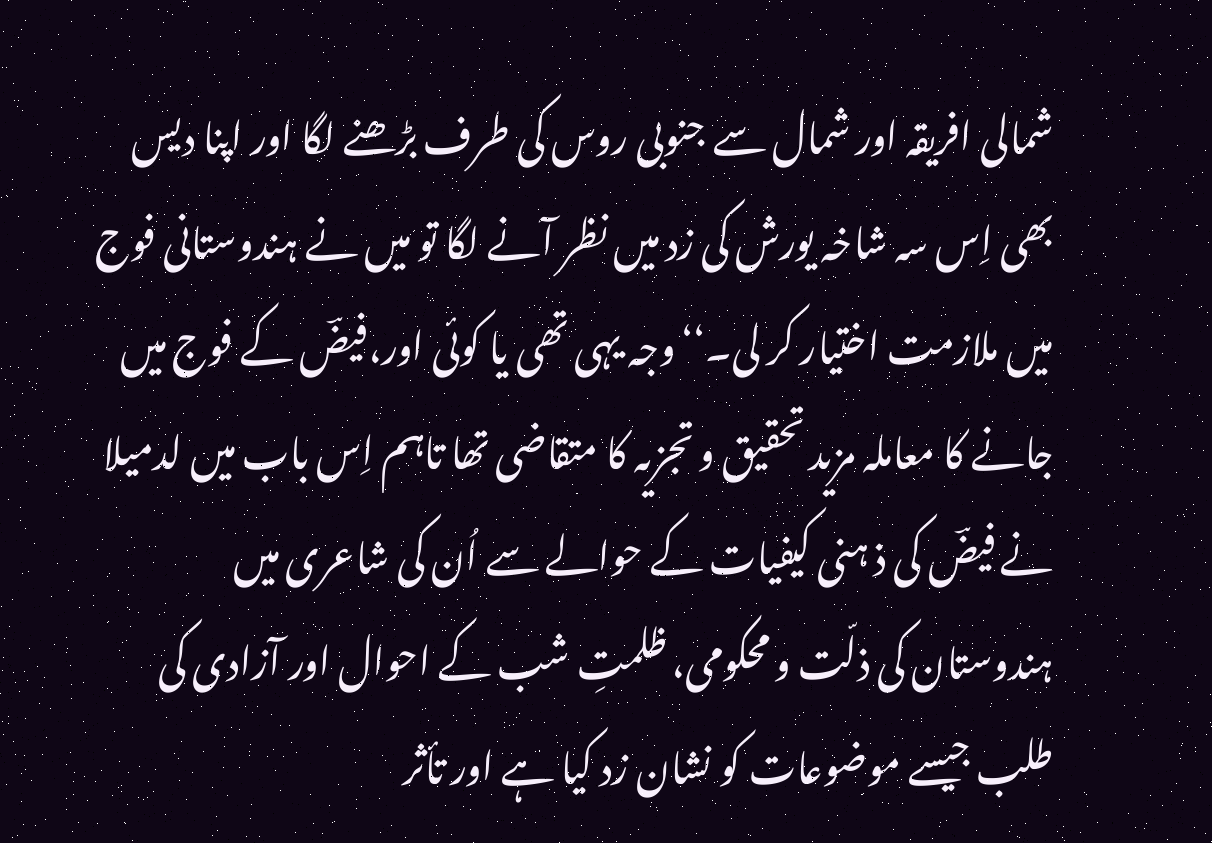شمالی افریقہ اور شمال سے جنوبی روس کی طرف بڑھنے لگا اور اپنا دیس بھی اِس سہ شاخہ یورش کی زد میں نظر آنے لگا تو میں نے ہندوستانی فوج میں ملازمت اختیار کر لی۔‘‘وجہ یہی تھی یا کوئی اور،فیضؔ کے فوج میں جانے کا معاملہ مزید تحقیق و تجزیہ کا متقاضی تھا تاہم اِس باب میں لدمیلا نے فیضؔ کی ذ ہنی کیفیات کے حوالے سے اُن کی شاعری میں ہندوستان کی ذلّت و محکومی، ظلمتِ شب کے احوال اور آزادی کی طلب جیسے موضوعات کو نشان زد کیا ہے اور تأثر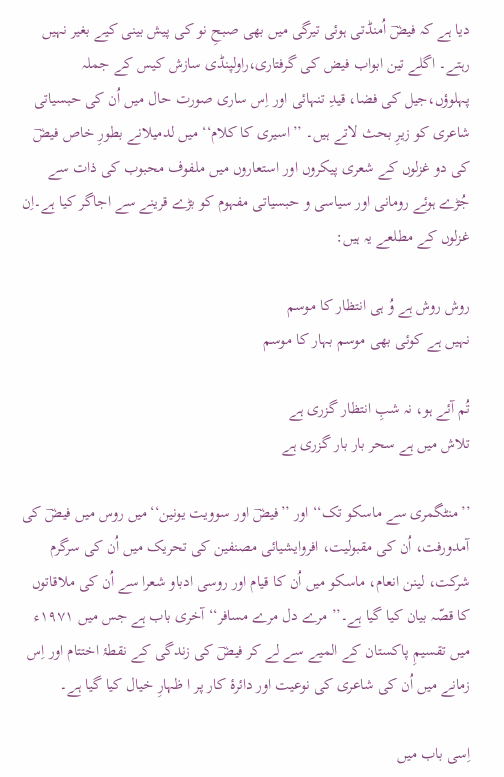دیا ہے کہ فیضؔ اُمنڈتی ہوئی تیرگی میں بھی صبحِ نو کی پیش بینی کیے بغیر نہیں رہتے۔ اگلے تین ابواب فیض کی گرفتاری،راولپنڈی سازش کیس کے جملہ پہلوؤں،جیل کی فضا، قیدِ تنہائی اور اِس ساری صورت حال میں اُن کی حبسیاتی شاعری کو زیرِ بحث لاتے ہیں۔ ’’اسیری کا کلام‘‘ میں لدمیلانے بطورِ خاص فیضؔ کی دو غزلوں کے شعری پیکروں اور استعاروں میں ملفوف محبوب کی ذات سے جُڑے ہوئے رومانی اور سیاسی و حبسیاتی مفہوم کو بڑے قرینے سے اجاگر کیا ہے۔اِن غزلوں کے مطلعے یہ ہیں:

روش روش ہے وُ ہی انتظار کا موسم
نہیں ہے کوئی بھی موسم بہار کا موسم

تُم آئے ہو، نہ شبِ انتظار گزری ہے
تلاش میں ہے سحر بار بار گزری ہے

’’منٹگمری سے ماسکو تک‘‘ اور ’’فیضؔ اور سوویت یونین‘‘میں روس میں فیضؔ کی آمدورفت، اُن کی مقبولیت، افروایشیائی مصنفین کی تحریک میں اُن کی سرگرم شرکت، لینن انعام، ماسکو میں اُن کا قیام اور روسی ادباو شعرا سے اُن کی ملاقاتوں کا قصّہ بیان کیا گیا ہے۔’’مرے دل مرے مسافر‘‘ آخری باب ہے جس میں ۱۹۷۱ء میں تقسیمِ پاکستان کے المیے سے لے کر فیضؔ کی زندگی کے نقطۂ اختتام اور اِس زمانے میں اُن کی شاعری کی نوعیت اور دائرۂ کار پر ا ظہارِ خیال کیا گیا ہے۔

اِسی باب میں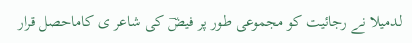لدمیلا نے رجائیت کو مجموعی طور پر فیضؔ کی شاعر ی کاماحصل قرار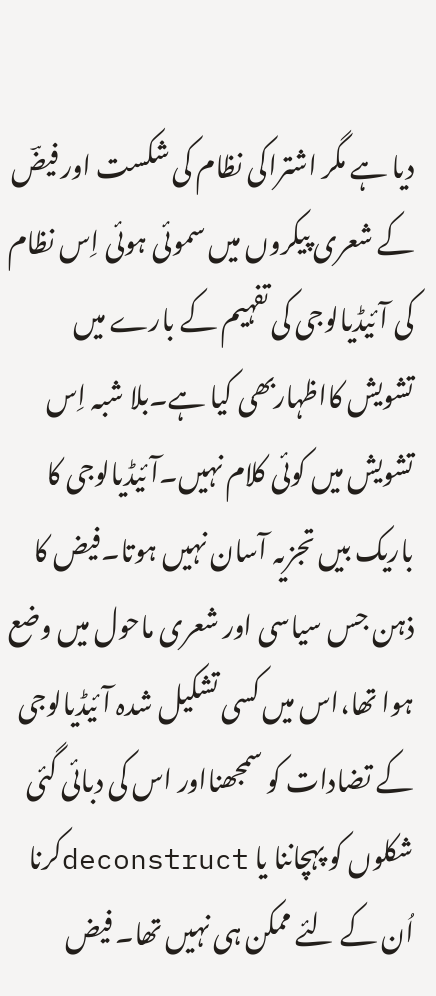دیا ہے مگر اشتراکی نظام کی شکست اور فیضؔ کے شعری پیکروں میں سموئی ہوئی اِس نظام کی آئیڈیالوجی کی تفہیم کے بارے میں تشویش کااظہاربھی کیا ہے۔بلا شبہ اِس تشویش میں کوئی کلام نہیں۔آئیڈیالوجی کا باریک بیں تجزیہ آسان نہیں ہوتا۔فیض کا ذہن جس سیاسی اور شعری ماحول میں وضع ہوا تھا،اس میں کسی تشکیل شدہ آئیڈیالوجی کے تضادات کو سمجھنااور اس کی دبائی گئی شکلوں کو پہچاننا یا deconstructکرنا اُن کے لئے ممکن ہی نہیں تھا۔ فیض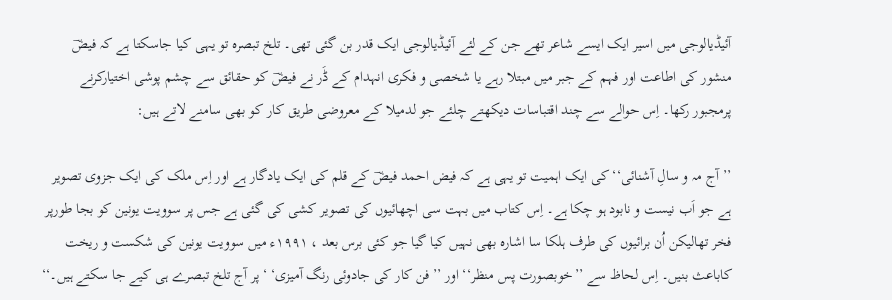آئیڈیالوجی میں اسیر ایک ایسے شاعر تھے جن کے لئے آئیڈیالوجی ایک قدر بن گئی تھی۔ تلخ تبصرہ تو یہی کیا جاسکتا ہے کہ فیضؔ منشور کی اطاعت اور فہم کے جبر میں مبتلا رہے یا شخصی و فکری انہدام کے ڈَر نے فیضؔ کو حقائق سے چشم پوشی اختیارکرنے پرمجبور رکھا۔ اِس حوالے سے چند اقتباسات دیکھتے چلئے جو لدمیلا کے معروضی طریق کار کو بھی سامنے لاتے ہیں:

’’آج مہ و سالِ آشنائی‘‘ کی ایک اہمیت تو یہی ہے کہ فیض احمد فیضؔ کے قلم کی ایک یادگار ہے اور اِس ملک کی ایک جزوی تصویر
ہے جو اَب نیست و نابود ہو چکا ہے۔ اِس کتاب میں بہت سی اچھائیوں کی تصویر کشی کی گئی ہے جس پر سوویت یونین کو بجا طورپر فخر تھالیکن اُن برائیوں کی طرف ہلکا سا اشارہ بھی نہیں کیا گیا جو کئی برس بعد ، ۱۹۹۱ء میں سوویت یونین کی شکست و ریخت کاباعث بنیں۔ اِس لحاظ سے ’’خوبصورت پس منظر‘‘ اور ’’فن کار کی جادوئی رنگ آمیزی‘ ‘ پر آج تلخ تبصرے ہی کیے جا سکتے ہیں۔‘‘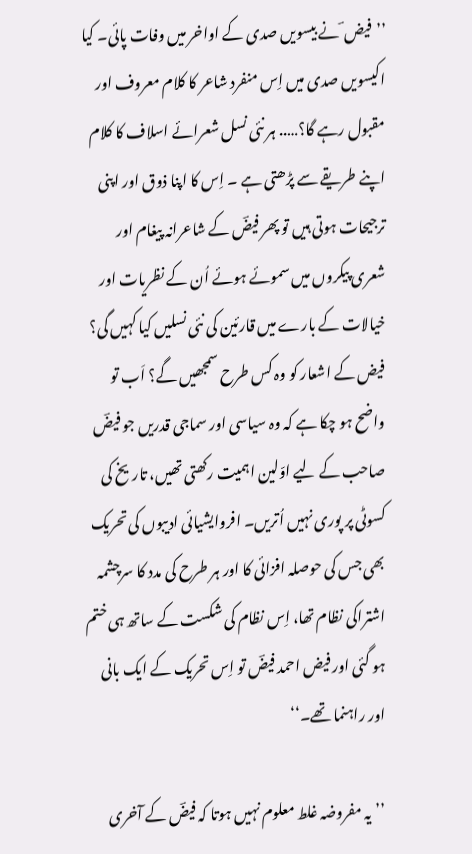’’فیض ؔ نے بیسویں صدی کے اواخر میں وفات پائی۔ کیا اکیسویں صدی میں اِس منفرد شاعر کا کلام معروف اور مقبول رہے گا؟….. ہر نئی نسل شعرائے اسلاف کا کلام اپنے طریقے سے پڑھتی ہے ۔ اِس کا اپنا ذوق اور اپنی ترجیحات ہوتی ہیں تو پھر فیضؔ کے شاعرانہ پیغام اور شعری پیکروں میں سموئے ہوئے اُن کے نظریات اور خیالات کے بارے میں قارئین کی نئی نسلیں کیا کہیں گی؟ فیض کے اشعار کو وہ کس طرح سمجھیں گے؟ اَب تو واضح ہو چکا ہے کہ وہ سیاسی اور سماجی قدریں جو فیضؔ صاحب کے لیے اوّلین اہمیت رکھتی تھیں، تاریخ کی کسوٹی پر پوری نہیں اُتریں۔ افروایشیائی ادیبوں کی تحریک بھی جس کی حوصلہ افزائی کا اور ہر طرح کی مدد کا سرچشمہ اشتراکی نظام تھا، اِس نظام کی شکست کے ساتھ ہی ختم ہو گئی اور فیض احمد فیضؔ تو اِس تحریک کے ایک بانی اور راہنما تھے۔‘‘

’’یہ مفروضہ غلط معلوم نہیں ہوتا کہ فیضؔ کے آخری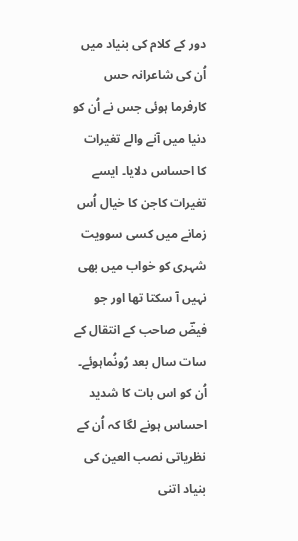دور کے کلام کی بنیاد میں اُن کی شاعرانہ حس کارفرما ہوئی جس نے اُن کو دنیا میں آنے والے تغیرات کا احساس دلایا۔ ایسے تغیرات کاجن کا خیال اُس زمانے میں کسی سوویت شہری کو خواب میں بھی نہیں آ سکتا تھا اور جو فیضؔ صاحب کے انتقال کے سات سال بعد رُونُماہوئے۔ اُن کو اس بات کا شدید احساس ہونے لگا کہ اُن کے نظریاتی نصب العین کی بنیاد اتنی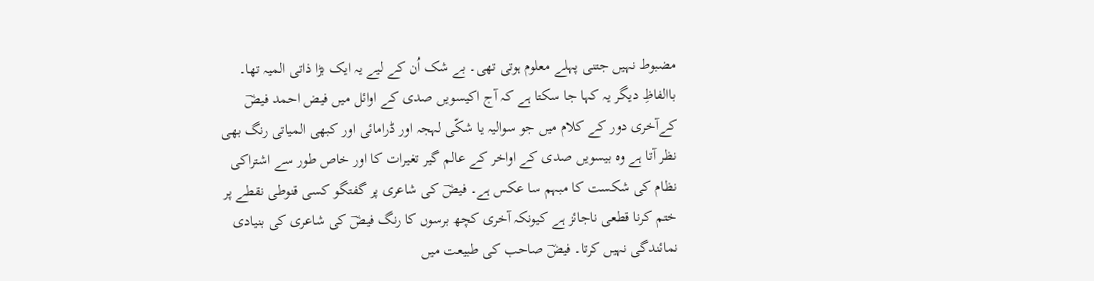مضبوط نہیں جتنی پہلے معلوم ہوتی تھی۔ بے شک اُن کے لیے یہ ایک بڑا ذاتی المیہ تھا۔ باالفاظِ دیگر یہ کہا جا سکتا ہے کہ آج اکیسویں صدی کے اوائل میں فیض احمد فیضؔ کےآخری دور کے کلام میں جو سوالیہ یا شکّی لہجہ اور ڈرامائی اور کبھی المیاتی رنگ بھی نظر آتا ہے وہ بیسویں صدی کے اواخر کے عالم گیر تغیرات کا اور خاص طور سے اشتراکی نظام کی شکست کا مبہم سا عکس ہے۔ فیضؔ کی شاعری پر گفتگو کسی قنوطی نقطے پر ختم کرنا قطعی ناجائز ہے کیونکہ آخری کچھ برسوں کا رنگ فیضؔ کی شاعری کی بنیادی نمائندگی نہیں کرتا۔ فیضؔ صاحب کی طبیعت میں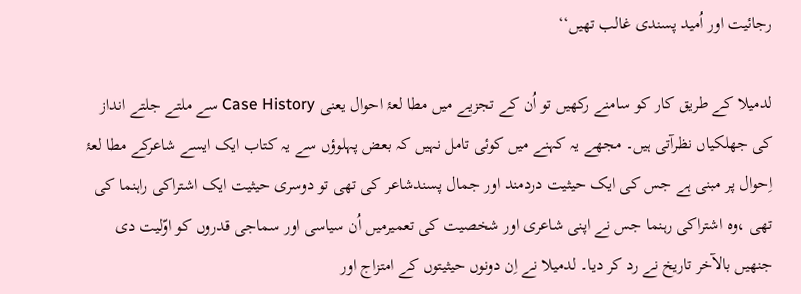رجائیت اور اُمید پسندی غالب تھیں‘‘

لدمیلا کے طریق کار کو سامنے رکھیں تو اُن کے تجزیے میں مطا لعۂ احوال یعنی Case History سے ملتے جلتے انداز کی جھلکیاں نظرآتی ہیں۔ مجھے یہ کہنے میں کوئی تامل نہیں کہ بعض پہلوؤں سے یہ کتاب ایک ایسے شاعرکے مطا لعۂ اِحوال پر مبنی ہے جس کی ایک حیثیت دردمند اور جمال پسندشاعر کی تھی تو دوسری حیثیت ایک اشتراکی راہنما کی تھی ،وہ اشتراکی رہنما جس نے اپنی شاعری اور شخصیت کی تعمیرمیں اُن سیاسی اور سماجی قدروں کو اوّلیت دی جنھیں بالآخر تاریخ نے رد کر دیا۔ لدمیلا نے اِن دونوں حیثیتوں کے امتزاج اور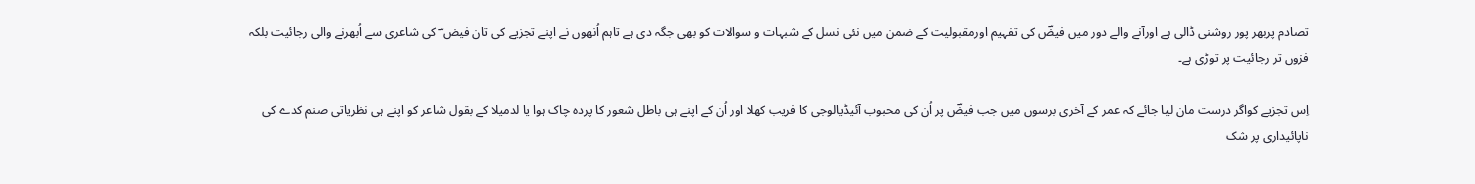تصادم پربھر پور روشنی ڈالی ہے اورآنے والے دور میں فیضؔ کی تفہیم اورمقبولیت کے ضمن میں نئی نسل کے شبہات و سوالات کو بھی جگہ دی ہے تاہم اُنھوں نے اپنے تجزیے کی تان فیض ؔ کی شاعری سے اُبھرنے والی رجائیت بلکہ فزوں تر رجائیت پر توڑی ہے۔

اِس تجزیے کواگر درست مان لیا جائے کہ عمر کے آخری برسوں میں جب فیضؔ پر اُن کی محبوب آئیڈیالوجی کا فریب کھلا اور اُن کے اپنے ہی باطل شعور کا پردہ چاک ہوا یا لدمیلا کے بقول شاعر کو اپنے ہی نظریاتی صنم کدے کی ناپائیداری پر شک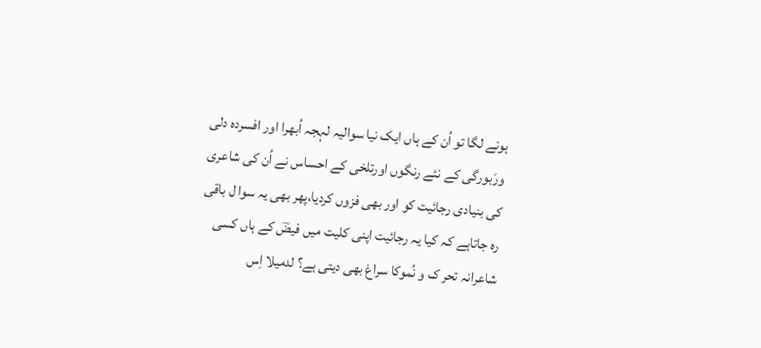ہونے لگا تو اُن کے ہاں ایک نیا سوالیہ لہجہ اُبھرا اور افسردہ دلی ورَبورگی کے نئے رنگوں اورتلخی کے احساس نے اُن کی شاعری کی بنیادی رجائیت کو اور بھی فزوں کردیا،پھر بھی یہ سوا ل باقی رہ جاتاہے کہ کیا یہ رجائیت اپنی کلیت میں فیضؔ کے ہاں کسی شاعرانہ تحر ک و نُموکا سراغ بھی دیتی ہے؟ لدمیلا اِس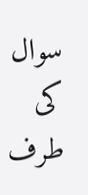سوال کی طرف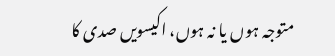متوجہ ہوں یا نہ ہوں، اکیسویں صدی کا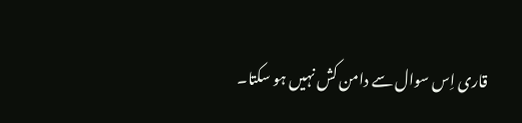قاری اِس سوال سے دامن کش نہیں ہو سکتا۔